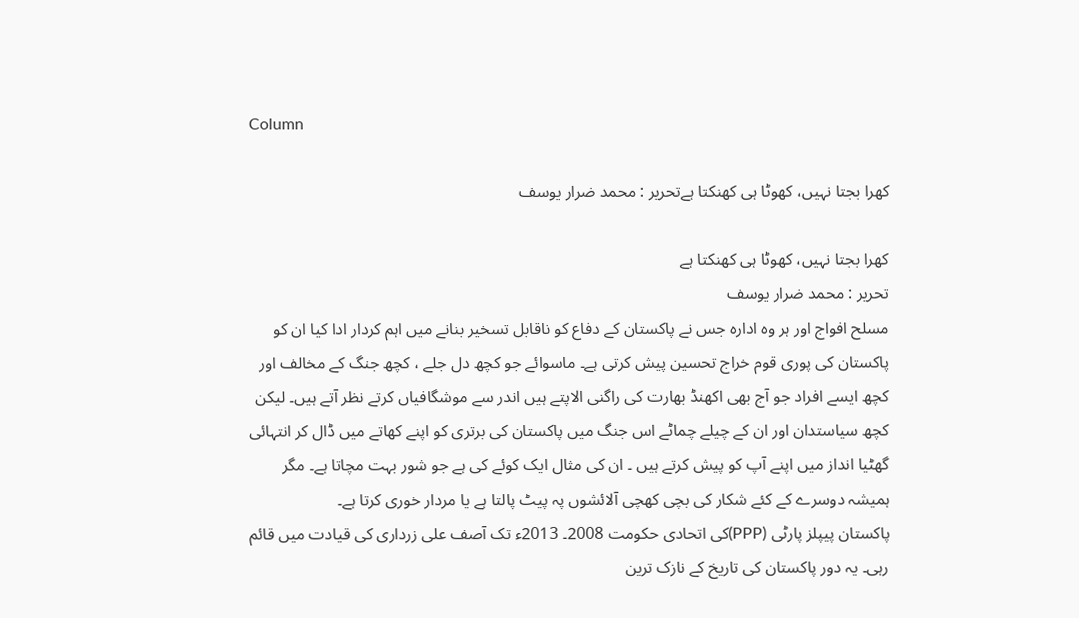Column

کھرا بجتا نہیں، کھوٹا ہی کھنکتا ہےتحریر : محمد ضرار یوسف

کھرا بجتا نہیں، کھوٹا ہی کھنکتا ہے
تحریر : محمد ضرار یوسف
مسلح افواج اور ہر وہ ادارہ جس نے پاکستان کے دفاع کو ناقابل تسخیر بنانے میں اہم کردار ادا کیا ان کو پاکستان کی پوری قوم خراج تحسین پیش کرتی ہے۔ ماسوائے جو کچھ دل جلے ، کچھ جنگ کے مخالف اور کچھ ایسے افراد جو آج بھی اکھنڈ بھارت کی راگنی الاپتے ہیں اندر سے موشگافیاں کرتے نظر آتے ہیں۔ لیکن کچھ سیاستدان اور ان کے چیلے چماٹے اس جنگ میں پاکستان کی برتری کو اپنے کھاتے میں ڈال کر انتہائی گھٹیا انداز میں اپنے آپ کو پیش کرتے ہیں ۔ ان کی مثال ایک کوئے کی ہے جو شور بہت مچاتا ہے۔ مگر ہمیشہ دوسرے کے کئے شکار کی بچی کھچی آلائشوں پہ پیٹ پالتا ہے یا مردار خوری کرتا ہے۔
پاکستان پیپلز پارٹی (PPP)کی اتحادی حکومت 2008۔ 2013ء تک آصف علی زرداری کی قیادت میں قائم رہی۔ یہ دور پاکستان کی تاریخ کے نازک ترین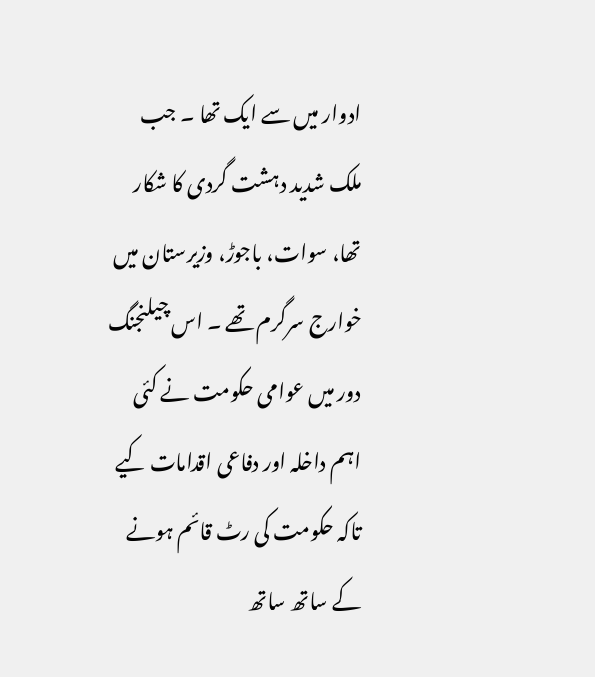ادوار میں سے ایک تھا ۔ جب ملک شدید دہشت گردی کا شکار تھا، سوات، باجوڑ، وزیرستان میں خوارج سرگرم تھے ۔ اس چیلنجنگ دور میں عوامی حکومت نے کئی اہم داخلہ اور دفاعی اقدامات کیے تاکہ حکومت کی رٹ قائم ہونے کے ساتھ ساتھ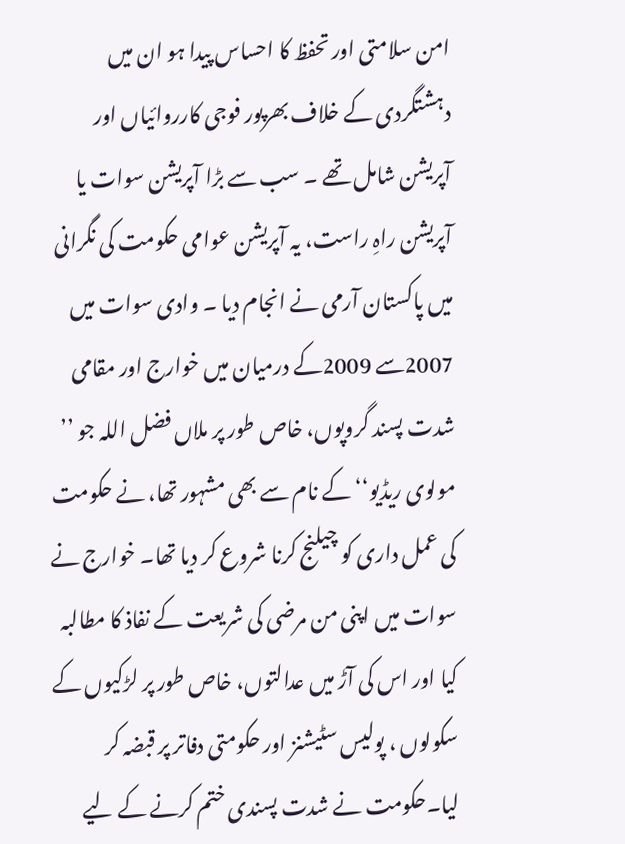امن سلامتی اور تحفظ کا احساس پیدا ہو ان میں دہشتگردی کے خلاف بھرپور فوجی کارروائیاں اور آپریشن شامل تھے ۔ سب سے بڑا آپریشن سوات یا آپریشن راہِ راست، یہ آپریشن عوامی حکومت کی نگرانی میں پاکستان آرمی نے انجام دیا ۔ وادی سوات میں 2007سے 2009کے درمیان میں خوارج اور مقامی شدت پسند گروپوں، خاص طور پر ملاں فضل اللہ جو ’’ مولوی ریڈیو‘‘ کے نام سے بھی مشہور تھا، نے حکومت کی عمل داری کو چیلنج کرنا شروع کر دیا تھا۔ خوارج نے سوات میں اپنی من مرضی کی شریعت کے نفاذ کا مطالبہ کیا اور اس کی آڑ میں عدالتوں، خاص طور پر لڑکیوں کے سکولوں ، پولیس سٹیشنز اور حکومتی دفاتر پر قبضہ کر لیا۔حکومت نے شدت پسندی ختم کرنے کے لیے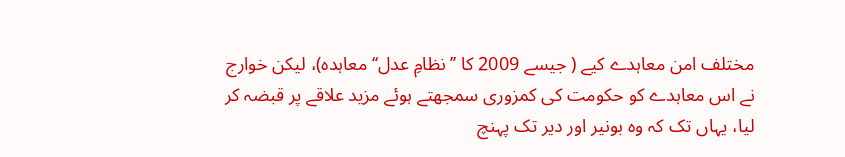مختلف امن معاہدے کیے ( جیسے 2009 کا ’’ نظامِ عدل‘‘ معاہدہ)، لیکن خوارج نے اس معاہدے کو حکومت کی کمزوری سمجھتے ہوئے مزید علاقے پر قبضہ کر لیا، یہاں تک کہ وہ بونیر اور دیر تک پہنچ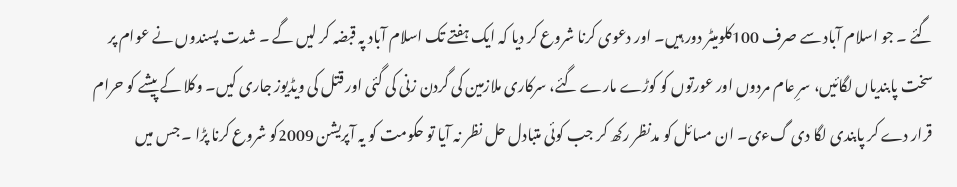گئے ۔ جو اسلام آباد سے صرف 100کلومیٹر دور ہیں۔ اور دعوی کرنا شروع کر دیا کہ ایک ہفتے تک اسلام آباد پہ قبضہ کر لیں گے ۔ شدت پسندوں نے عوام پر سخت پابندیاں لگائیں، سرِ عام مردوں اور عورتوں کو کوڑے مارے گئے، سرکاری ملازمین کی گردن زنی کی گئی اور قتل کی ویڈیوز جاری کیں۔ وکلا کے پیشے کو حرام قرار دے کر پابندی لگا دی گءی۔ ان مسائل کو مدنظر رکھ کر جب کوئی متبادل حل نظر نہ آیا تو حکومت کو یہ آپریشن 2009کو شروع کرنا پڑا ۔ جس میں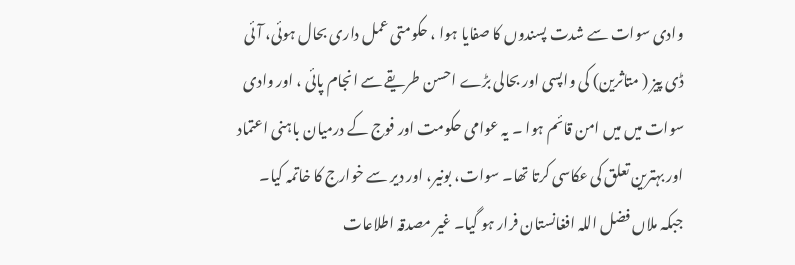وادی سوات سے شدت پسندوں کا صفایا ہوا ، حکومتی عمل داری بحال ہوئی، آئی ڈی پیز ( متاثرین) کی واپسی اور بحالی بڑے احسن طریقے سے انجام پائی ، اور وادی سوات میں میں امن قائم ہوا ۔ یہ عوامی حکومت اور فوج کے درمیان باہنی اعتماد اور بہترین تعلق کی عکاسی کرتا تھا۔ سوات، بونیر، اور دیر سے خوارج کا خاتمہ کیا۔ جبکہ ملاں فضل اللہ افغانستان فرار ہو گیا۔ غیر مصدقہ اطلاعات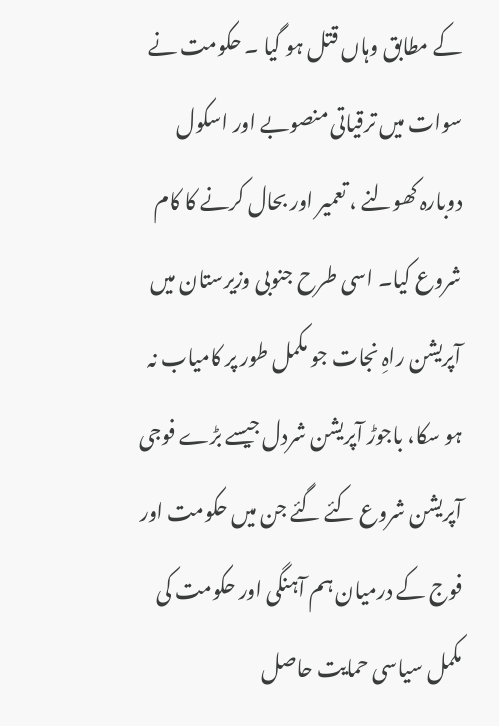کے مطابق وہاں قتل ہو گیا ۔ حکومت نے سوات میں ترقیاتی منصوبے اور اسکول دوبارہ کھولنے ، تعمیر اور بحال کرنے کا کام شروع کیا۔ اسی طرح جنوبی وزیرستان میں آپریشن راہِ نجات جو مکمل طور پر کامیاب نہ ہو سکا، باجوڑ آپریشن شردل جیسے بڑے فوجی آپریشن شروع کئے گئے جن میں حکومت اور فوج کے درمیان ہم آہنگی اور حکومت کی مکمل سیاسی حمایت حاصل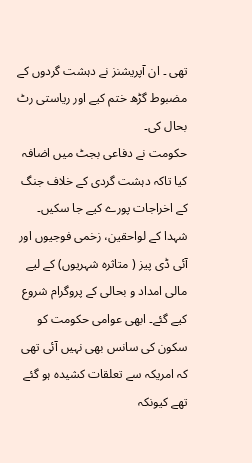تھی ۔ ان آپریشنز نے دہشت گردوں کے مضبوط گڑھ ختم کیے اور ریاستی رٹ بحال کی۔
حکومت نے دفاعی بجٹ میں اضافہ کیا تاکہ دہشت گردی کے خلاف جنگ کے اخراجات پورے کیے جا سکیں۔ شہدا کے لواحقین، زخمی فوجیوں اور آئی ڈی پیز ( متاثرہ شہریوں) کے لیے مالی امداد و بحالی کے پروگرام شروع کیے گئے۔ ابھی عوامی حکومت کو سکون کی سانس بھی نہیں آئی تھی کہ امریکہ سے تعلقات کشیدہ ہو گئے تھے کیونکہ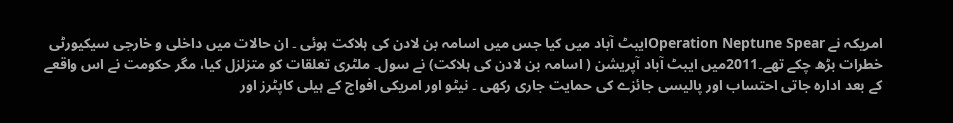امریکہ نے Operation Neptune Spearایبٹ آباد میں کیا جس میں اسامہ بن لادن کی ہلاکت ہوئی ۔ ان حالات میں داخلی و خارجی سیکیورٹی خطرات بڑھ چکے تھے۔2011میں ایبٹ آباد آپریشن ( اسامہ بن لادن کی ہلاکت) نے سول۔ ملٹری تعلقات کو متزلزل کیا، مگر حکومت نے اس واقعے کے بعد ادارہ جاتی احتساب اور پالیسی جائزے کی حمایت جاری رکھی ۔ نیٹو اور امریکی افواج کے ہیلی کاپٹرز اور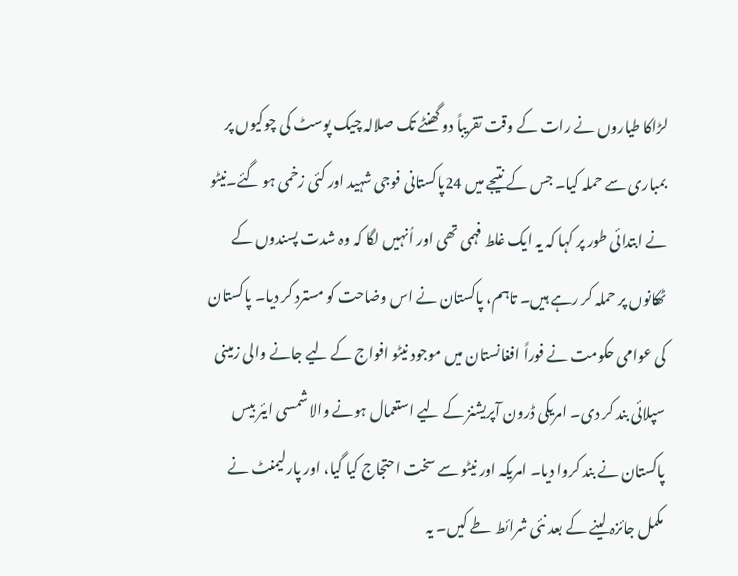لڑاکا طیاروں نے رات کے وقت تقریباً دو گھنٹے تک صلالہ چیک پوسٹ کی چوکیوں پر بمباری سے حملہ کیا۔ جس کے نتیجے میں 24پاکستانی فوجی شہید اور کئی زخمی ہو گئے۔نیٹو نے ابتدائی طور پر کہا کہ یہ ایک غلط فہمی تھی اور اُنہیں لگا کہ وہ شدت پسندوں کے ٹھکانوں پر حملہ کر رہے ہیں۔ تاہم، پاکستان نے اس وضاحت کو مسترد کر دیا۔ پاکستان کی عوامی حکومت نے فوراً افغانستان میں موجود نیٹو افواج کے لیے جانے والی زمینی سپلائی بند کر دی۔ امریکی ڈرون آپریشنز کے لیے استعمال ہونے والا شمسی ایئر بیس پاکستان نے بند کروا دیا۔ امریکہ اور نیٹو سے سخت احتجاج کیا گیا، اور پارلیمنٹ نے مکمل جائزہ لینے کے بعد نئی شرائط طے کیں۔ یہ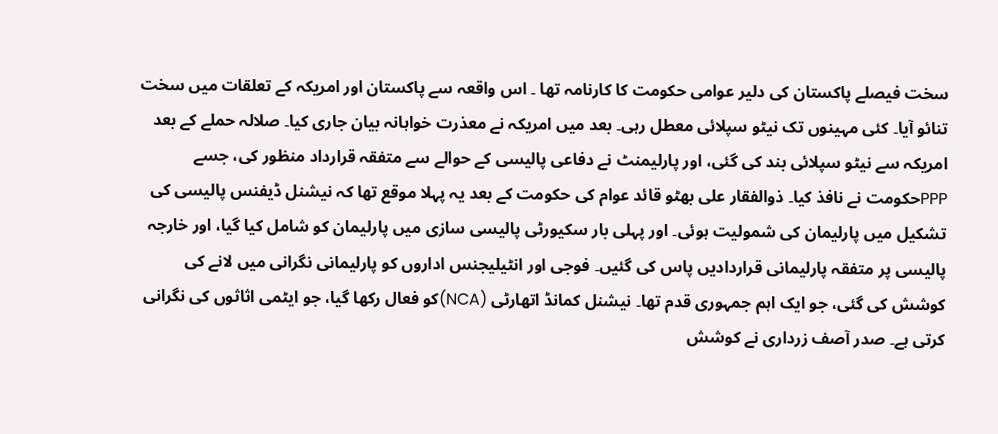سخت فیصلے پاکستان کی دلیر عوامی حکومت کا کارنامہ تھا ۔ اس واقعہ سے پاکستان اور امریکہ کے تعلقات میں سخت تنائو آیا۔ کئی مہینوں تک نیٹو سپلائی معطل رہی۔ بعد میں امریکہ نے معذرت خواہانہ بیان جاری کیا۔ صلالہ حملے کے بعد امریکہ سے نیٹو سپلائی بند کی گئی، اور پارلیمنٹ نے دفاعی پالیسی کے حوالے سے متفقہ قرارداد منظور کی، جسے PPPحکومت نے نافذ کیا۔ ذوالفقار علی بھٹو قائد عوام کی حکومت کے بعد یہ پہلا موقع تھا کہ نیشنل ڈیفنس پالیسی کی تشکیل میں پارلیمان کی شمولیت ہوئی۔ اور پہلی بار سکیورٹی پالیسی سازی میں پارلیمان کو شامل کیا گیا، اور خارجہ پالیسی پر متفقہ پارلیمانی قراردادیں پاس کی گئیں۔ فوجی اور انٹیلیجنس اداروں کو پارلیمانی نگرانی میں لانے کی کوشش کی گئی، جو ایک اہم جمہوری قدم تھا۔ نیشنل کمانڈ اتھارٹی (NCA)کو فعال رکھا گیا، جو ایٹمی اثاثوں کی نگرانی کرتی ہے۔ صدر آصف زرداری نے کوشش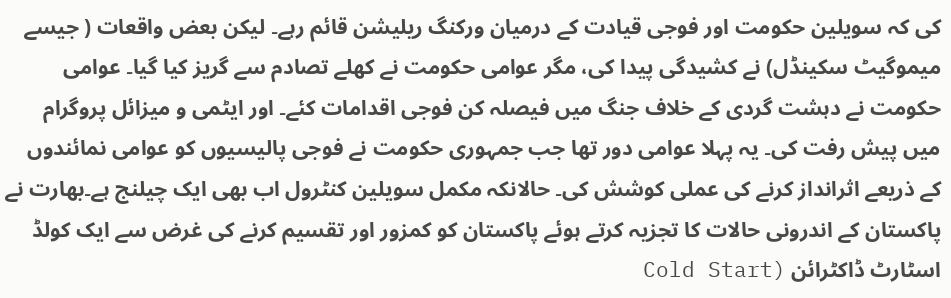کی کہ سویلین حکومت اور فوجی قیادت کے درمیان ورکنگ ریلیشن قائم رہے۔ لیکن بعض واقعات ( جیسے میموگیٹ سکینڈل) نے کشیدگی پیدا کی، مگر عوامی حکومت نے کھلے تصادم سے گریز کیا گیا۔ عوامی حکومت نے دہشت گردی کے خلاف جنگ میں فیصلہ کن فوجی اقدامات کئے۔ اور ایٹمی و میزائل پروگرام میں پیش رفت کی۔ یہ پہلا عوامی دور تھا جب جمہوری حکومت نے فوجی پالیسیوں کو عوامی نمائندوں کے ذریعے اثرانداز کرنے کی عملی کوشش کی۔ حالانکہ مکمل سویلین کنٹرول اب بھی ایک چیلنج ہے۔بھارت نے پاکستان کے اندرونی حالات کا تجزیہ کرتے ہوئے پاکستان کو کمزور اور تقسیم کرنے کی غرض سے ایک کولڈ اسٹارٹ ڈاکٹرائن (Cold Start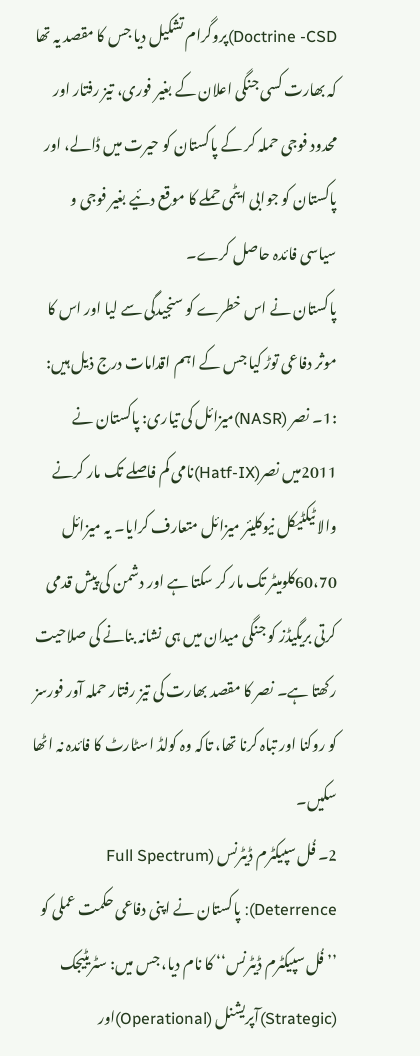Doctrine -CSD)پروگرام تشکیل دیا جس کا مقصد یہ تھا کہ بھارت کسی جنگی اعلان کے بغیر فوری، تیز رفتار اور محدود فوجی حملہ کر کے پاکستان کو حیرت میں ڈالے، اور پاکستان کو جوابی ایٹمی حملے کا موقع دئیے بغیر فوجی و سیاسی فائدہ حاصل کرے۔
پاکستان نے اس خطرے کو سنجیدگی سے لیا اور اس کا موثر دفاعی توڑ کیا جس کے اہم اقدامات درج ذیل ہیں:
:1۔ نصر (NASR)میزائل کی تیاری: پاکستان نے 2011میں نصر(Hatf-IX)نامی کم فاصلے تک مار کرنے والا ٹیکٹیکل نیوکلیئر میزائل متعارف کرایا۔ یہ میزائل 60،70کلومیٹر تک مار کر سکتا ہے اور دشمن کی پیش قدمی کرتی بریگیڈز کو جنگی میدان میں ہی نشانہ بنانے کی صلاحیت رکھتا ہے۔ نصر کا مقصد بھارت کی تیز رفتار حملہ آور فورسز کو روکنا اور تباہ کرنا تھا، تاکہ وہ کولڈ اسٹارٹ کا فائدہ نہ اٹھا سکیں۔
2۔ فُل سپیکٹرم ڈیٹرنس (Full Spectrum Deterrence): پاکستان نے اپنی دفاعی حکمت عملی کو ’’ فُل سپیکٹرم ڈیٹرنس‘‘ کا نام دیا، جس میں: سٹریٹیجک (Strategic)آپریشنل (Operational)اور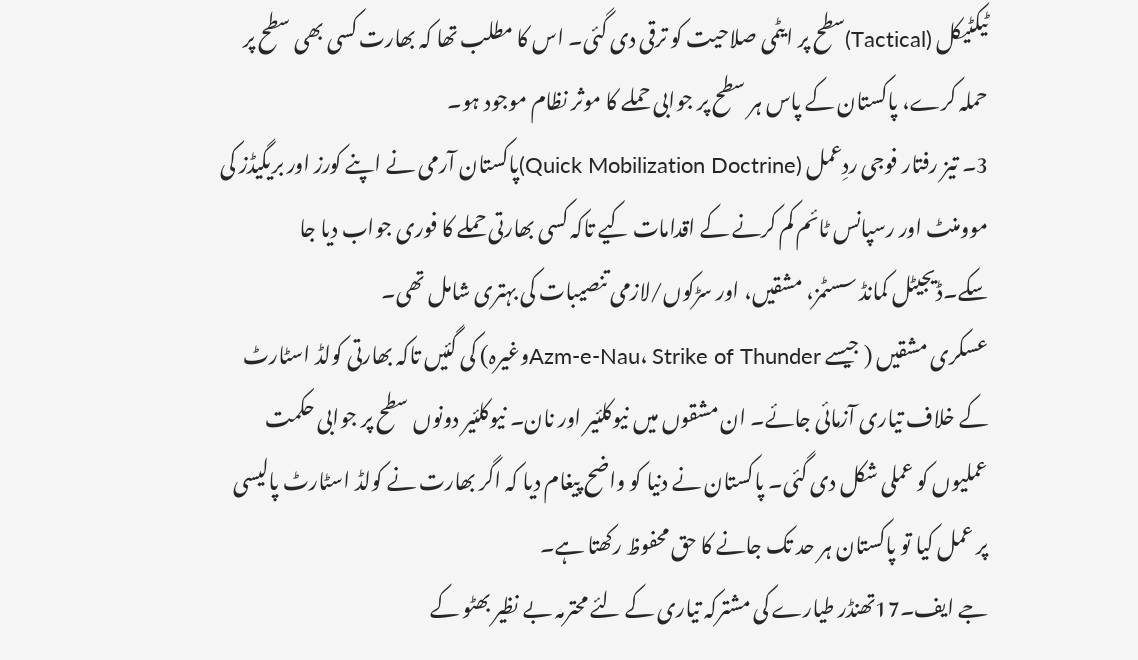ٹیکٹیکل (Tactical)سطح پر ایٹمی صلاحیت کو ترقی دی گئی۔ اس کا مطلب تھا کہ بھارت کسی بھی سطح پر حملہ کرے، پاکستان کے پاس ہر سطح پر جوابی حملے کا موثر نظام موجود ہو۔
3۔ تیز رفتار فوجی ردِعمل (Quick Mobilization Doctrine)پاکستان آرمی نے اپنے کورز اور بریگیڈز کی موومنٹ اور رسپانس ٹائم کم کرنے کے اقدامات کیے تاکہ کسی بھارتی حملے کا فوری جواب دیا جا سکے۔ڈیجیٹل کمانڈ سسٹمز، مشقیں، اور سڑکوں/لازمی تنصیبات کی بہتری شامل تھی۔
عسکری مشقیں ( جیسے Azm-e-Nau، Strike of Thunderوغیرہ) کی گئیں تاکہ بھارتی کولڈ اسٹارٹ کے خلاف تیاری آزمائی جائے۔ ان مشقوں میں نیوکلئیر اور نان۔ نیوکلئیر دونوں سطح پر جوابی حکمت عملیوں کو عملی شکل دی گئی۔ پاکستان نے دنیا کو واضح پیغام دیا کہ اگر بھارت نے کولڈ اسٹارٹ پالیسی پر عمل کیا تو پاکستان ہر حد تک جانے کا حق محفوظ رکھتا ہے۔
جے ایف۔17تھنڈر طیارے کی مشترکہ تیاری کے لئے محترمہ بے نظیر بھٹو کے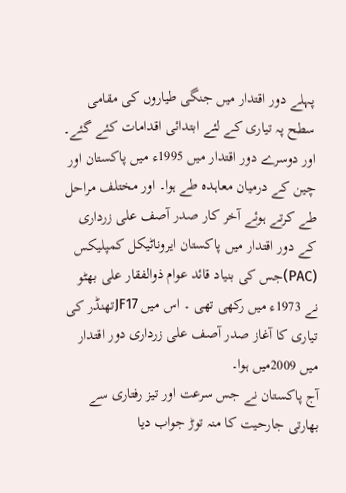پہلے دور اقتدار میں جنگی طیاروں کی مقامی سطح پہ تیاری کے لئے ابتدائی اقدامات کئے گئے۔ اور دوسرے دور اقتدار میں 1995ء میں پاکستان اور چین کے درمیان معاہدہ طے ہوا۔ اور مختلف مراحل طے کرتے ہوئے آخر کار صدر آصف علی زرداری کے دور اقتدار میں پاکستان ایروناٹیکل کمپلیکس (PAC)جس کی بنیاد قائد عوام ذوالفقار علی بھٹو نے 1973ء میں رکھی تھی ۔ اس میں JF17تھنڈر کی تیاری کا آغاز صدر آصف علی زرداری دور اقتدار میں 2009میں ہوا۔
آج پاکستان نے جس سرعت اور تیز رفتاری سے بھارتی جارحیت کا منہ توڑ جواب دیا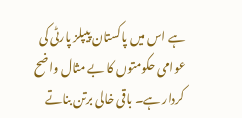ہے اس میں پاکستان پیپلز پارٹی کی عوامی حکومتوں کا بے مثال واضح کردار ہے۔ باقی خالی برتن بناتے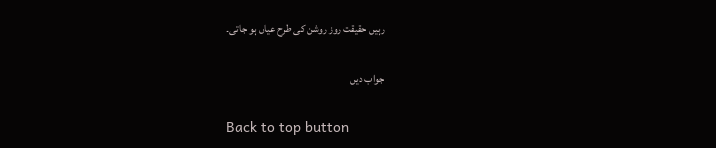رہیں حقیقت روز روشن کی طرح عیاں ہو جاتی۔

جواب دیں

Back to top button